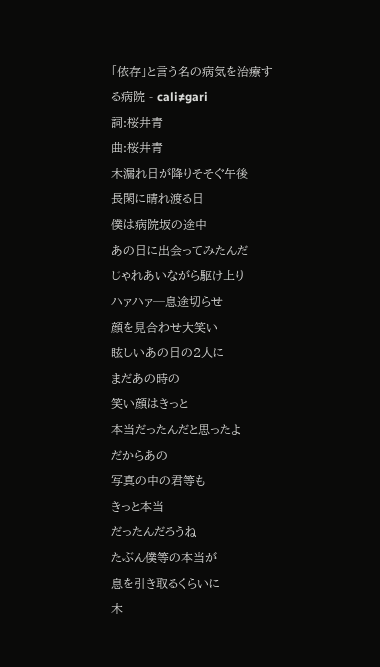「依存」と言う名の病気を治療する病院 - cali≠gari
詞:桜井青
曲:桜井青
木漏れ日が降りそそぐ午後
長閑に晴れ渡る日
僕は病院坂の途中
あの日に出会ってみたんだ
じゃれあいながら駆け上り
ハァハァ─息途切らせ
顔を見合わせ大笑い
眩しいあの日の2人に
まだあの時の
笑い顔はきっと
本当だったんだと思ったよ
だからあの
写真の中の君等も
きっと本当
だったんだろうね
たぶん僕等の本当が
息を引き取るくらいに
木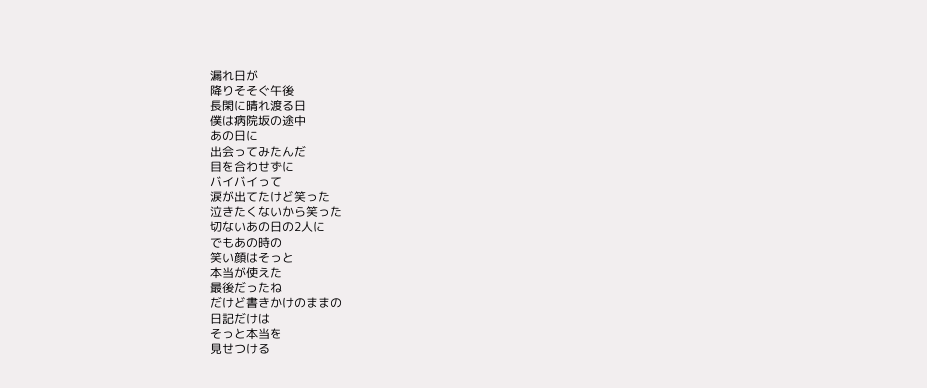漏れ日が
降りそそぐ午後
長閑に晴れ渡る日
僕は病院坂の途中
あの日に
出会ってみたんだ
目を合わせずに
バイバイって
涙が出てたけど笑った
泣きたくないから笑った
切ないあの日の2人に
でもあの時の
笑い顔はそっと
本当が使えた
最後だったね
だけど書きかけのままの
日記だけは
そっと本当を
見せつける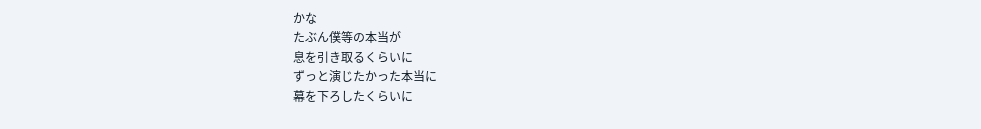かな
たぶん僕等の本当が
息を引き取るくらいに
ずっと演じたかった本当に
幕を下ろしたくらいに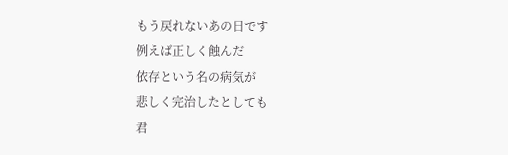もう戻れないあの日です
例えば正しく蝕んだ
依存という名の病気が
悲しく完治したとしても
君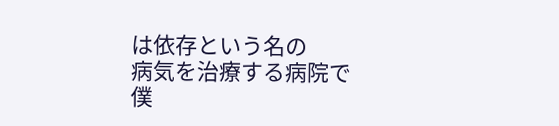は依存という名の
病気を治療する病院で
僕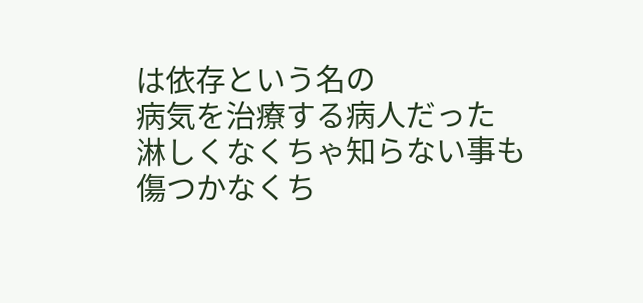は依存という名の
病気を治療する病人だった
淋しくなくちゃ知らない事も
傷つかなくち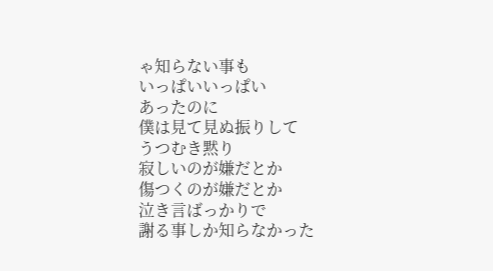ゃ知らない事も
いっぱいいっぱい
あったのに
僕は見て見ぬ振りして
うつむき黙り
寂しいのが嫌だとか
傷つくのが嫌だとか
泣き言ばっかりで
謝る事しか知らなかった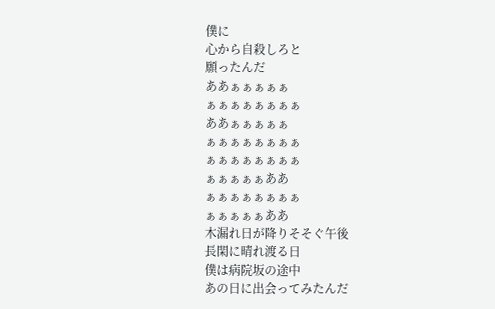僕に
心から自殺しろと
願ったんだ
ああぁぁぁぁぁ
ぁぁぁぁぁぁぁぁ
ああぁぁぁぁぁ
ぁぁぁぁぁぁぁぁ
ぁぁぁぁぁぁぁぁ
ぁぁぁぁぁああ
ぁぁぁぁぁぁぁぁ
ぁぁぁぁぁああ
木漏れ日が降りそそぐ午後
長閑に晴れ渡る日
僕は病院坂の途中
あの日に出会ってみたんだ